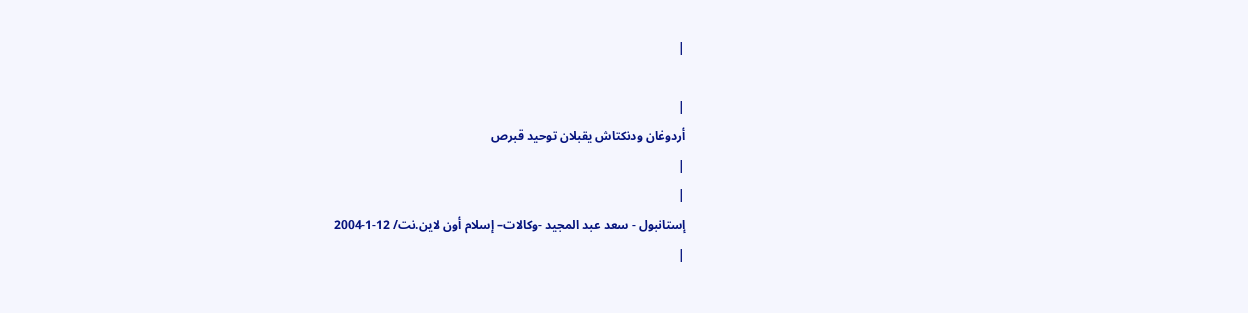|

|
أردوغان ودنكتاش يقبلان توحيد قبرص
|
|
إستانبول - سعد عبد المجيد -وكالات– إسلام أون لاين.نت/ 12-1-2004
|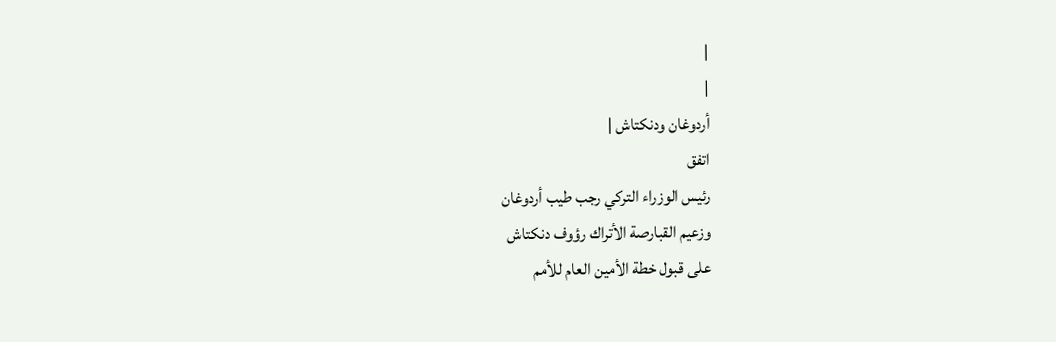|
|
أردوغان ودنكتاش |
اتفق
رئيس الوزراء التركي رجب طيب أردوغان
وزعيم القبارصة الأتراك رؤوف دنكتاش
على قبول خطة الأمين العام للأمم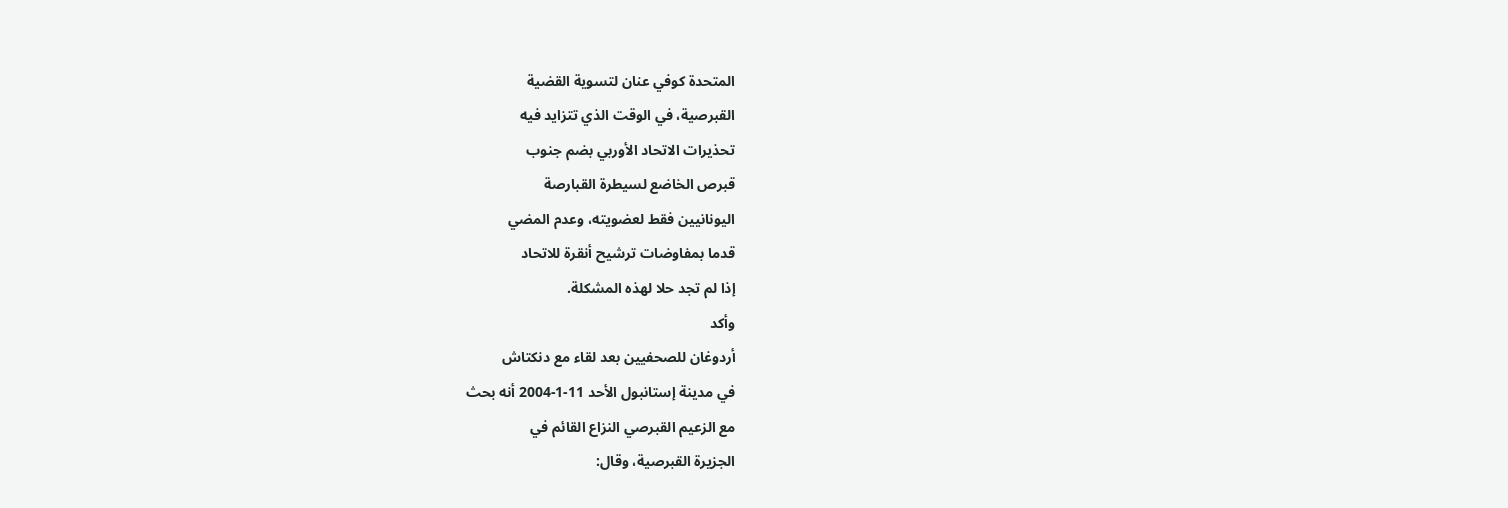المتحدة كوفي عنان لتسوية القضية
القبرصية، في الوقت الذي تتزايد فيه
تحذيرات الاتحاد الأوربي بضم جنوب
قبرص الخاضع لسيطرة القبارصة
اليونانيين فقط لعضويته، وعدم المضي
قدما بمفاوضات ترشيح أنقرة للاتحاد
إذا لم تجد حلا لهذه المشكلة.
وأكد
أردوغان للصحفيين بعد لقاء مع دنكتاش
في مدينة إستانبول الأحد 11-1-2004 أنه بحث
مع الزعيم القبرصي النزاع القائم في
الجزيرة القبرصية، وقال: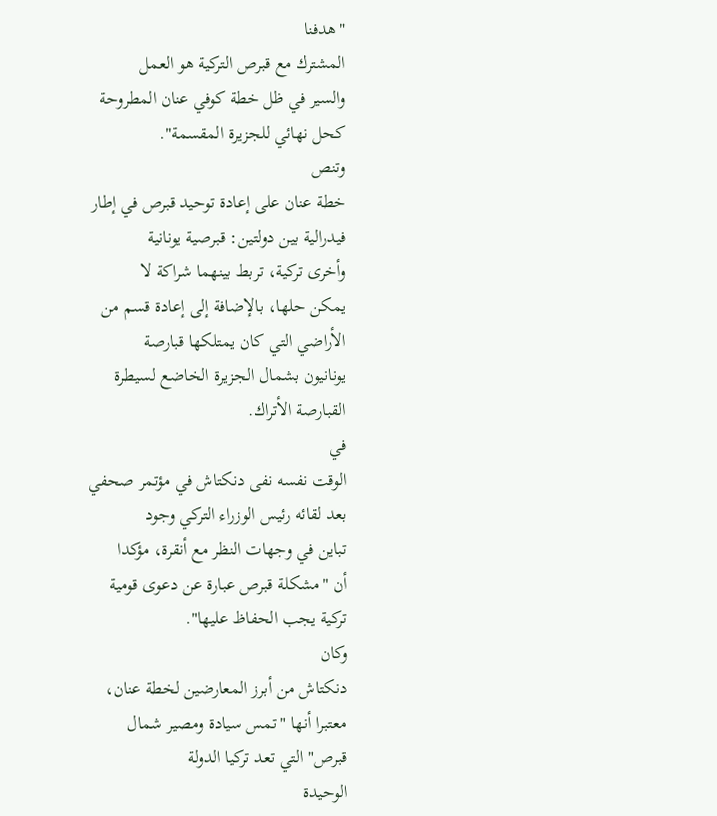"هدفنا
المشترك مع قبرص التركية هو العمل
والسير في ظل خطة كوفي عنان المطروحة
كحل نهائي للجزيرة المقسمة".
وتنص
خطة عنان على إعادة توحيد قبرص في إطار
فيدرالية بين دولتين: قبرصية يونانية
وأخرى تركية، تربط بينهما شراكة لا
يمكن حلها، بالإضافة إلى إعادة قسم من
الأراضي التي كان يمتلكها قبارصة
يونانيون بشمال الجزيرة الخاضع لسيطرة
القبارصة الأتراك.
في
الوقت نفسه نفى دنكتاش في مؤتمر صحفي
بعد لقائه رئيس الوزراء التركي وجود
تباين في وجهات النظر مع أنقرة، مؤكدا
أن "مشكلة قبرص عبارة عن دعوى قومية
تركية يجب الحفاظ عليها".
وكان
دنكتاش من أبرز المعارضين لخطة عنان،
معتبرا أنها "تمس سيادة ومصير شمال
قبرص" التي تعد تركيا الدولة
الوحيدة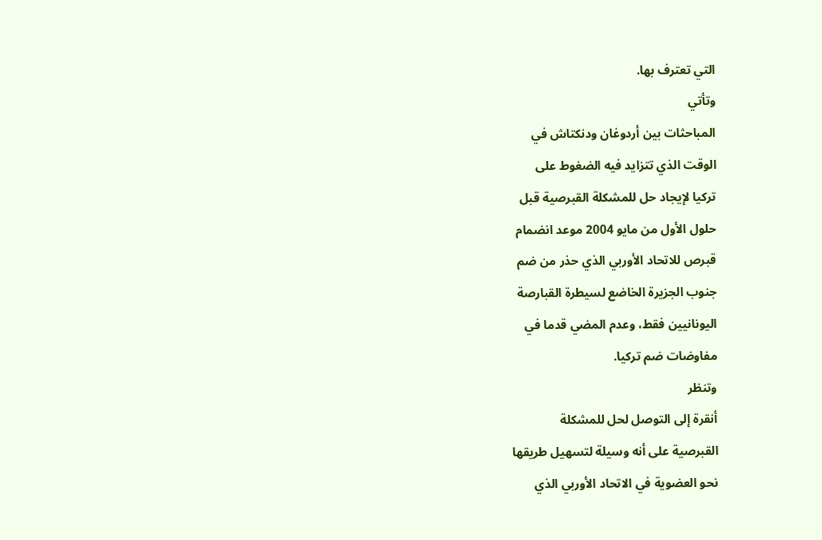التي تعترف بها.
وتأتي
المباحثات بين أردوغان ودنكتاش في
الوقت الذي تتزايد فيه الضغوط على
تركيا لإيجاد حل للمشكلة القبرصية قبل
حلول الأول من مايو 2004 موعد انضمام
قبرص للاتحاد الأوربي الذي حذر من ضم
جنوب الجزيرة الخاضع لسيطرة القبارصة
اليونانيين فقط، وعدم المضي قدما في
مفاوضات ضم تركيا.
وتنظر
أنقرة إلى التوصل لحل للمشكلة
القبرصية على أنه وسيلة لتسهيل طريقها
نحو العضوية في الاتحاد الأوربي الذي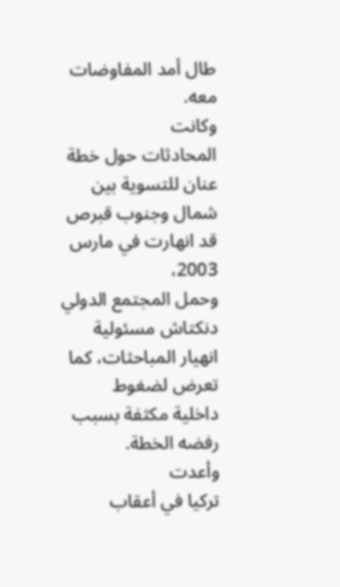طال أمد المفاوضات معه.
وكانت
المحادثات حول خطة عنان للتسوية بين
شمال وجنوب قبرص قد انهارت في مارس 2003،
وحمل المجتمع الدولي دنكتاش مسئولية
انهيار المباحثات، كما تعرض لضغوط
داخلية مكثفة بسبب رفضه الخطة.
وأعدت
تركيا في أعقاب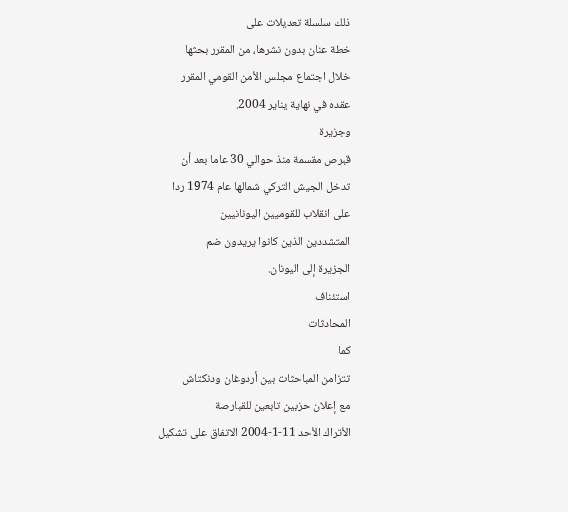ذلك سلسلة تعديلات على
خطة عنان بدون نشرها، من المقرر بحثها
خلال اجتماع مجلس الأمن القومي المقرر
عقده في نهاية يناير 2004.
وجزيرة
قبرص مقسمة منذ حوالي 30 عاما بعد أن
تدخل الجيش التركي شمالها عام 1974 ردا
على انقلاب للقوميين اليونانيين
المتشددين الذين كانوا يريدون ضم
الجزيرة إلى اليونان.
استئناف
المحادثات
كما
تتزامن المباحثات بين أردوغان ودنكتاش
مع إعلان حزبين تابعين للقبارصة
الأتراك الأحد 11-1-2004 الاتفاق على تشكيل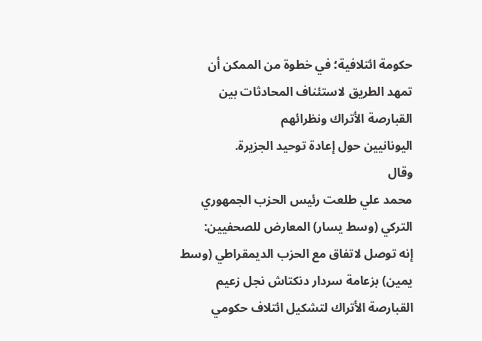حكومة ائتلافية؛ في خطوة من الممكن أن
تمهد الطريق لاستئناف المحادثات بين
القبارصة الأتراك ونظرائهم
اليونانيين حول إعادة توحيد الجزيرة.
وقال
محمد علي طلعت رئيس الحزب الجمهوري
التركي (وسط يسار) المعارض للصحفيين:
إنه توصل لاتفاق مع الحزب الديمقراطي (وسط
يمين) بزعامة سردار دنكتاش نجل زعيم
القبارصة الأتراك لتشكيل ائتلاف حكومي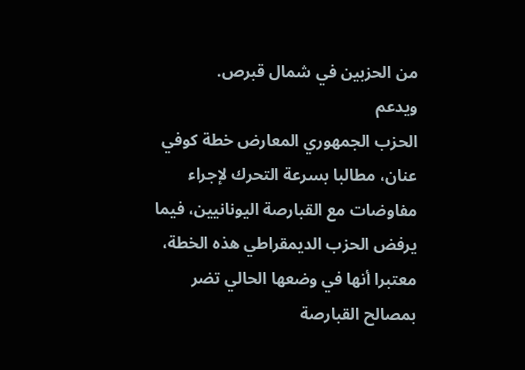من الحزبين في شمال قبرص.
ويدعم
الحزب الجمهوري المعارض خطة كوفي
عنان، مطالبا بسرعة التحرك لإجراء
مفاوضات مع القبارصة اليونانيين، فيما
يرفض الحزب الديمقراطي هذه الخطة،
معتبرا أنها في وضعها الحالي تضر
بمصالح القبارصة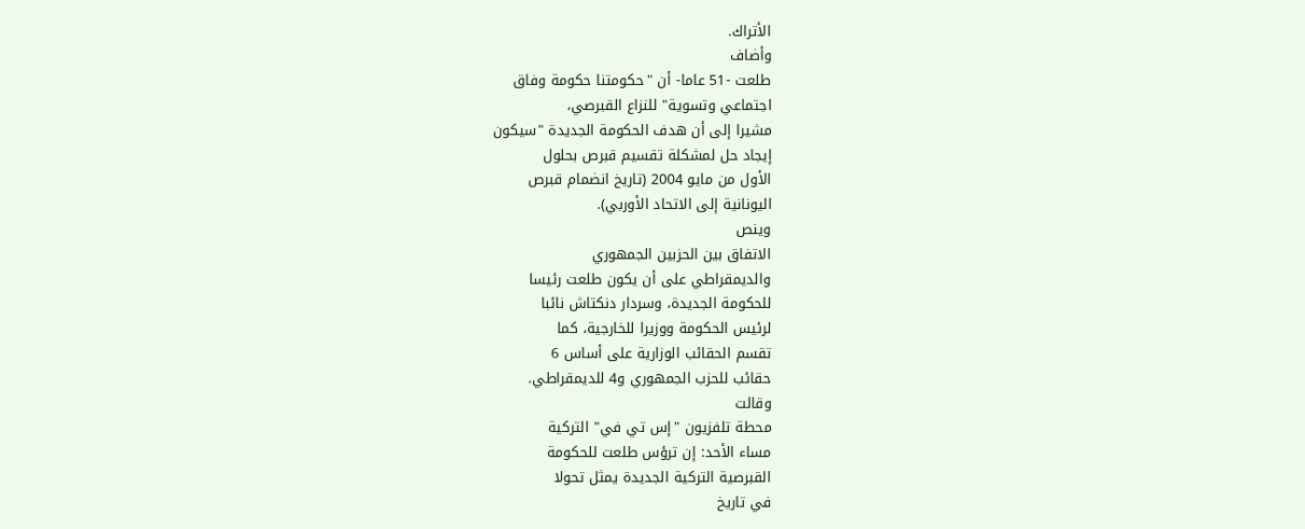الأتراك.
وأضاف
طلعت -51 عاما- أن "حكومتنا حكومة وفاق
اجتماعي وتسوية" للنزاع القبرصي،
مشيرا إلى أن هدف الحكومة الجديدة "سيكون
إيجاد حل لمشكلة تقسيم قبرص بحلول
الأول من مايو 2004 (تاريخ انضمام قبرص
اليونانية إلى الاتحاد الأوربي).
وينص
الاتفاق بين الحزبين الجمهوري
والديمقراطي على أن يكون طلعت رئيسا
للحكومة الجديدة، وسردار دنكتاش نائبا
لرئيس الحكومة ووزيرا للخارجية، كما
تقسم الحقائب الوزارية على أساس 6
حقائب للحزب الجمهوري و4 للديمقراطي.
وقالت
محطة تلفزيون "إس تي في" التركية
مساء الأحد: إن ترؤس طلعت للحكومة
القبرصية التركية الجديدة يمثل تحولا
في تاريخ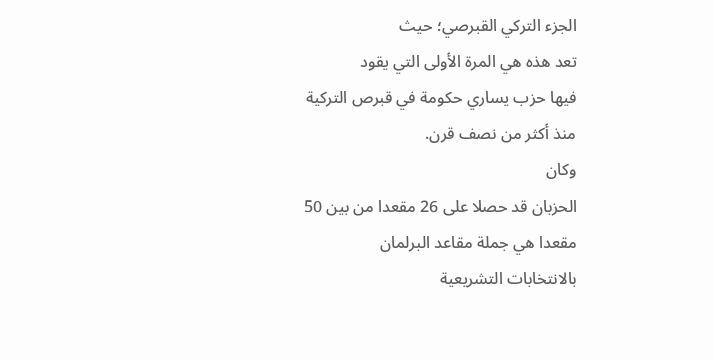الجزء التركي القبرصي؛ حيث
تعد هذه هي المرة الأولى التي يقود
فيها حزب يساري حكومة في قبرص التركية
منذ أكثر من نصف قرن.
وكان
الحزبان قد حصلا على 26 مقعدا من بين 50
مقعدا هي جملة مقاعد البرلمان
بالانتخابات التشريعية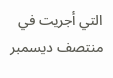التي أجريت في
منتصف ديسمبر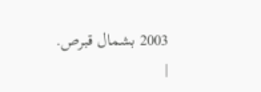2003 بشمال قبرص.
|